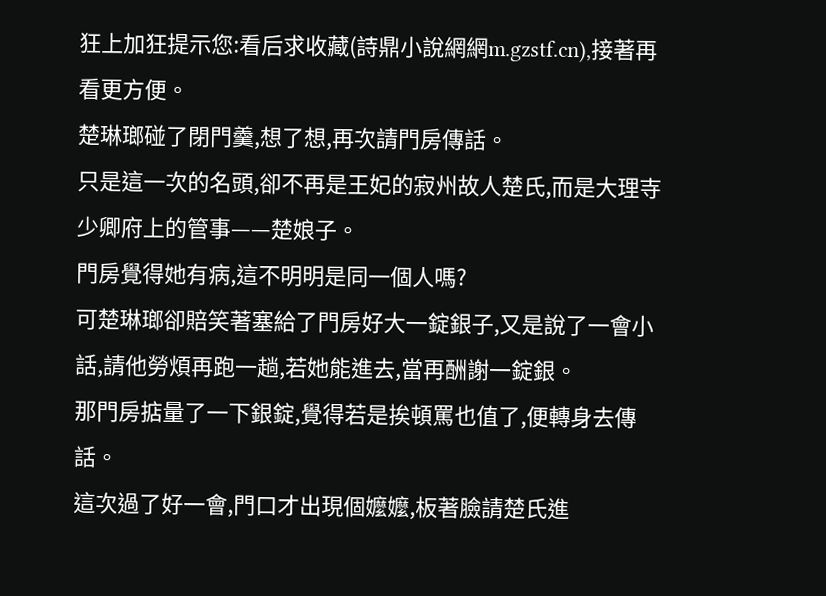狂上加狂提示您:看后求收藏(詩鼎小說網網m.gzstf.cn),接著再看更方便。
楚琳瑯碰了閉門羹,想了想,再次請門房傳話。
只是這一次的名頭,卻不再是王妃的寂州故人楚氏,而是大理寺少卿府上的管事——楚娘子。
門房覺得她有病,這不明明是同一個人嗎?
可楚琳瑯卻賠笑著塞給了門房好大一錠銀子,又是說了一會小話,請他勞煩再跑一趟,若她能進去,當再酬謝一錠銀。
那門房掂量了一下銀錠,覺得若是挨頓罵也值了,便轉身去傳話。
這次過了好一會,門口才出現個嬤嬤,板著臉請楚氏進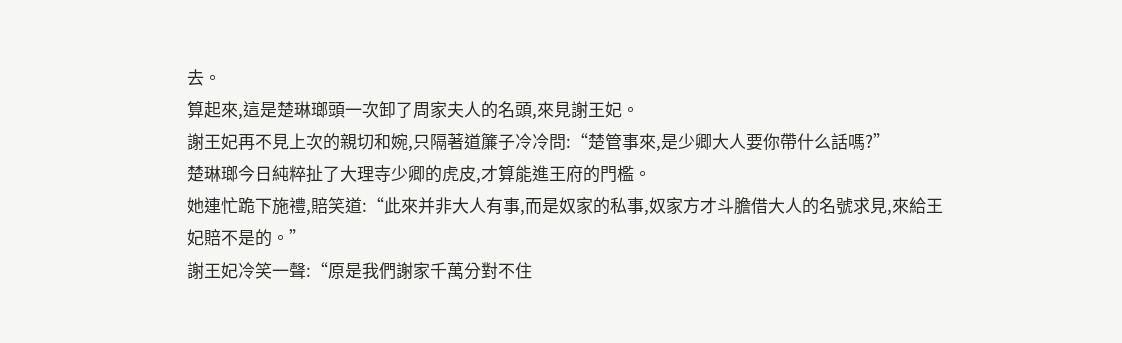去。
算起來,這是楚琳瑯頭一次卸了周家夫人的名頭,來見謝王妃。
謝王妃再不見上次的親切和婉,只隔著道簾子冷冷問:“楚管事來,是少卿大人要你帶什么話嗎?”
楚琳瑯今日純粹扯了大理寺少卿的虎皮,才算能進王府的門檻。
她連忙跪下施禮,賠笑道:“此來并非大人有事,而是奴家的私事,奴家方才斗膽借大人的名號求見,來給王妃賠不是的。”
謝王妃冷笑一聲:“原是我們謝家千萬分對不住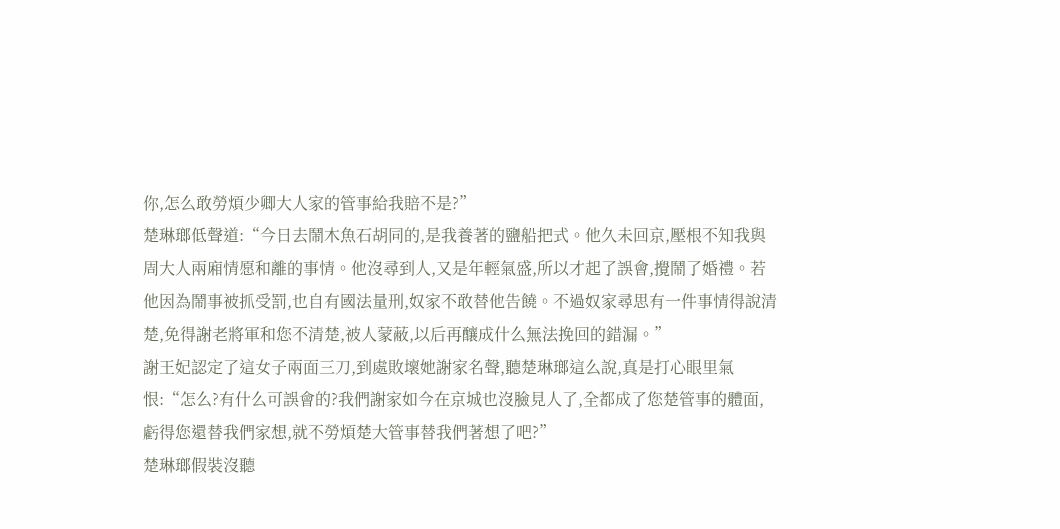你,怎么敢勞煩少卿大人家的管事給我賠不是?”
楚琳瑯低聲道:“今日去鬧木魚石胡同的,是我養著的鹽船把式。他久未回京,壓根不知我與周大人兩廂情愿和離的事情。他沒尋到人,又是年輕氣盛,所以才起了誤會,攪鬧了婚禮。若他因為鬧事被抓受罰,也自有國法量刑,奴家不敢替他告饒。不過奴家尋思有一件事情得說清楚,免得謝老將軍和您不清楚,被人蒙蔽,以后再釀成什么無法挽回的錯漏。”
謝王妃認定了這女子兩面三刀,到處敗壞她謝家名聲,聽楚琳瑯這么說,真是打心眼里氣恨:“怎么?有什么可誤會的?我們謝家如今在京城也沒臉見人了,全都成了您楚管事的體面,虧得您還替我們家想,就不勞煩楚大管事替我們著想了吧?”
楚琳瑯假裝沒聽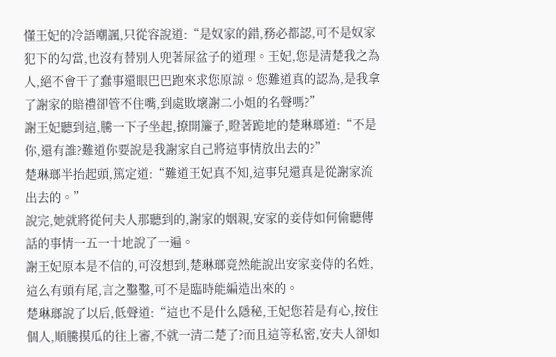懂王妃的冷語嘲諷,只從容說道:“是奴家的錯,務必都認,可不是奴家犯下的勾當,也沒有替別人兜著屎盆子的道理。王妃,您是清楚我之為人,絕不會干了蠢事還眼巴巴跑來求您原諒。您難道真的認為,是我拿了謝家的賠禮卻管不住嘴,到處敗壞謝二小姐的名聲嗎?”
謝王妃聽到這,騰一下子坐起,撩開簾子,瞪著跪地的楚琳瑯道:“不是你,還有誰?難道你要說是我謝家自己將這事情放出去的?”
楚琳瑯半抬起頭,篤定道:“難道王妃真不知,這事兒還真是從謝家流出去的。”
說完,她就將從何夫人那聽到的,謝家的姻親,安家的妾侍如何偷聽傳話的事情一五一十地說了一遍。
謝王妃原本是不信的,可沒想到,楚琳瑯竟然能說出安家妾侍的名姓,這么有頭有尾,言之鑿鑿,可不是臨時能編造出來的。
楚琳瑯說了以后,低聲道:“這也不是什么隱秘,王妃您若是有心,按住個人,順騰摸瓜的往上審,不就一清二楚了?而且這等私密,安夫人卻如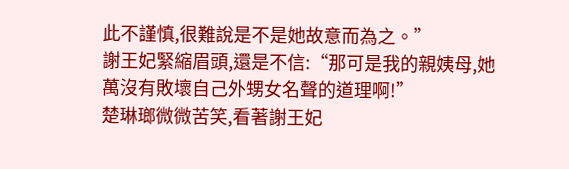此不謹慎,很難說是不是她故意而為之。”
謝王妃緊縮眉頭,還是不信:“那可是我的親姨母,她萬沒有敗壞自己外甥女名聲的道理啊!”
楚琳瑯微微苦笑,看著謝王妃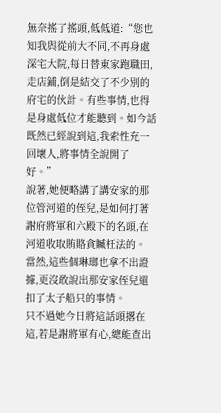無奈搖了搖頭,低低道:“您也知我與從前大不同,不再身處深宅大院,每日替東家跑職田,走店鋪,倒是結交了不少別的府宅的伙計。有些事情,也得是身處低位才能聽到。如今話既然已經說到這,我索性充一回壞人,將事情全說開了好。”
說著,她便略講了講安家的那位管河道的侄兒,是如何打著謝府將軍和六殿下的名頭,在河道收取賄賂貪贓枉法的。
當然,這些個琳瑯也拿不出證據,更沒敢說出那安家侄兒還扣了太子船只的事情。
只不過她今日將這話頭撂在這,若是謝將軍有心,總能查出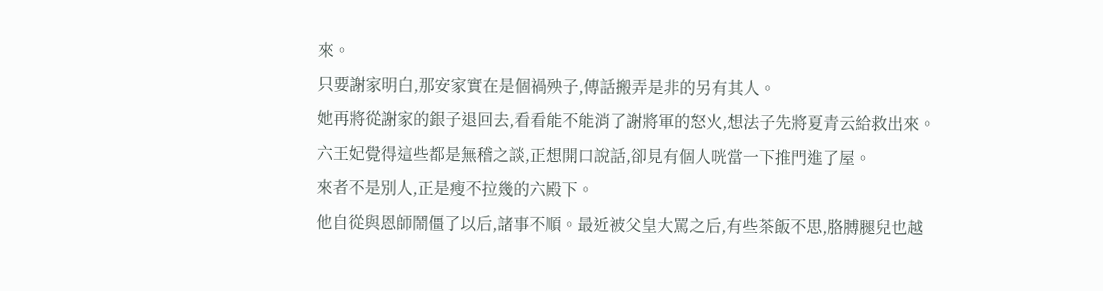來。
只要謝家明白,那安家實在是個禍殃子,傳話搬弄是非的另有其人。
她再將從謝家的銀子退回去,看看能不能消了謝將軍的怒火,想法子先將夏青云給救出來。
六王妃覺得這些都是無稽之談,正想開口說話,卻見有個人咣當一下推門進了屋。
來者不是別人,正是瘦不拉幾的六殿下。
他自從與恩師鬧僵了以后,諸事不順。最近被父皇大罵之后,有些茶飯不思,胳膊腿兒也越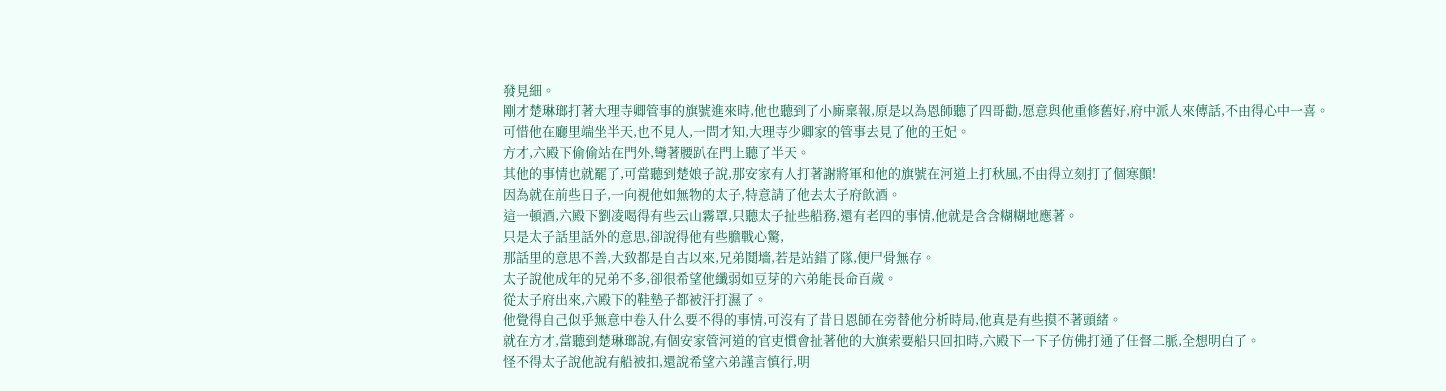發見細。
剛才楚琳瑯打著大理寺卿管事的旗號進來時,他也聽到了小廝稟報,原是以為恩師聽了四哥勸,愿意與他重修舊好,府中派人來傳話,不由得心中一喜。
可惜他在廳里端坐半天,也不見人,一問才知,大理寺少卿家的管事去見了他的王妃。
方才,六殿下偷偷站在門外,彎著腰趴在門上聽了半天。
其他的事情也就罷了,可當聽到楚娘子說,那安家有人打著謝將軍和他的旗號在河道上打秋風,不由得立刻打了個寒顫!
因為就在前些日子,一向視他如無物的太子,特意請了他去太子府飲酒。
這一頓酒,六殿下劉凌喝得有些云山霧罩,只聽太子扯些船務,還有老四的事情,他就是含含糊糊地應著。
只是太子話里話外的意思,卻說得他有些膽戰心驚,
那話里的意思不善,大致都是自古以來,兄弟鬩墻,若是站錯了隊,便尸骨無存。
太子說他成年的兄弟不多,卻很希望他纖弱如豆芽的六弟能長命百歲。
從太子府出來,六殿下的鞋墊子都被汗打濕了。
他覺得自己似乎無意中卷入什么要不得的事情,可沒有了昔日恩師在旁替他分析時局,他真是有些摸不著頭緒。
就在方才,當聽到楚琳瑯說,有個安家管河道的官吏慣會扯著他的大旗索要船只回扣時,六殿下一下子仿佛打通了任督二脈,全想明白了。
怪不得太子說他說有船被扣,還說希望六弟謹言慎行,明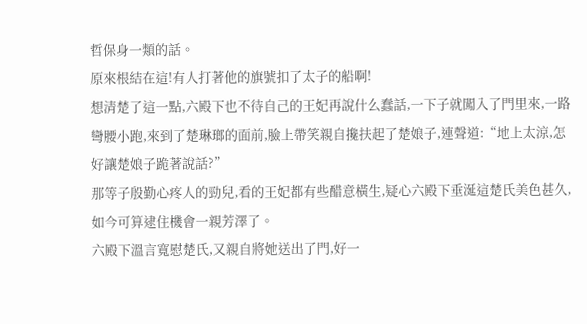哲保身一類的話。
原來根結在這!有人打著他的旗號扣了太子的船啊!
想清楚了這一點,六殿下也不待自己的王妃再說什么蠢話,一下子就闖入了門里來,一路彎腰小跑,來到了楚琳瑯的面前,臉上帶笑親自攙扶起了楚娘子,連聲道:“地上太涼,怎好讓楚娘子跪著說話?”
那等子殷勤心疼人的勁兒,看的王妃都有些醋意橫生,疑心六殿下垂涎這楚氏美色甚久,如今可算逮住機會一親芳澤了。
六殿下溫言寬慰楚氏,又親自將她送出了門,好一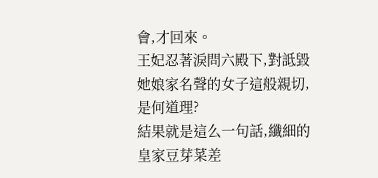會,才回來。
王妃忍著淚問六殿下,對詆毀她娘家名聲的女子這般親切,是何道理?
結果就是這么一句話,纖細的皇家豆芽菜差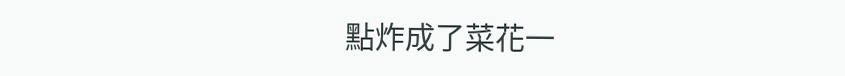點炸成了菜花一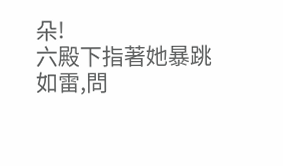朵!
六殿下指著她暴跳如雷,問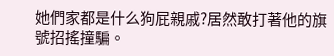她們家都是什么狗屁親戚?居然敢打著他的旗號招搖撞騙。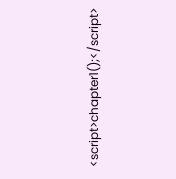<script>chapter1();</script>